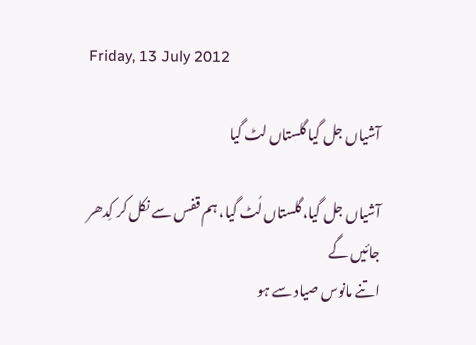Friday, 13 July 2012

آشیاں جل گیا گلستاں لٹ گیا

آشیاں جل گیا، گلستاں لُٹ گیا، ہم قفس سے نکل کر کِدھر جائیں گے
اتنے مانوس صیاد سے ہو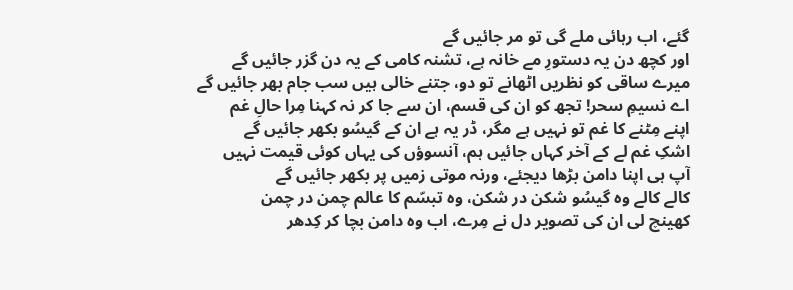گئے، اب رہائی ملے گی تو مر جائیں گے
اور کچھ دن یہ دستورِ مے خانہ ہے، تشنہ کامی کے یہ دن گزر جائیں گے
میرے ساقی کو نظریں اٹھانے تو دو، جتنے خالی ہیں سب جام بھر جائیں گے
اے نسیمِ سحر! تجھ کو ان کی قسم، ان سے جا کر نہ کہنا مِرا حالِ غم
اپنے مِٹنے کا غم تو نہیں ہے مگر، ڈر یہ ہے ان کے گیسُو بکھر جائیں گے
اشکِ غم لے کے آخر کہاں جائیں ہم، آنسوؤں کی یہاں کوئی قیمت نہیں
آپ ہی اپنا دامن بڑھا دیجئے، ورنہ موتی زمیں پر بکھر جائیں گے
کالے کالے وہ گیسُو شکن در شکن، وہ تبسّم کا عالم چمن در چمن
کھینچ لی ان کی تصویر دل نے مِرے، اب وہ دامن بچا کر کِدھر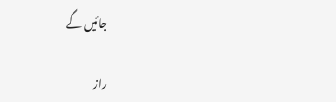جائیں گے

راز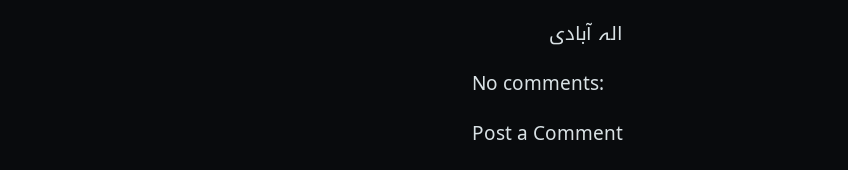الہ آبادی

No comments:

Post a Comment